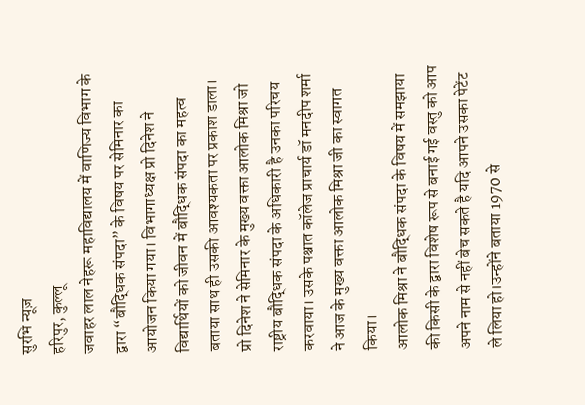सुरभि न्यूज़
हरिपुर, कुल्लू
जवाहर लाल नेहरू महाविद्यालय में वाणिज्य विभाग के द्वारा “बौद्धिक संपदा” के विषय पर सेमिनार का आयोजन किया गया। विभागाध्यक्ष प्रो दिनेश ने विद्यार्थियों को जीवन में बौद्धिक संपदा का महत्व बताया साथ ही उसकी आवश्यकता पर प्रकाश डाला। प्रो दिनेश ने सेमिनार के मुख्य वक्ता आलोक मिश्रा जो राष्ट्रीय बौद्धिक संपदा के अधिकारी है उनका परिचय करवाया। उसके पश्चात कॉलेज प्राचार्य डॉ मनदीप शर्मा ने आज के मुख्य वक्ता आलोक मिश्रा जी का स्वागत किया।
आलोक मिश्रा ने बौद्धिक संपदा के विषय में समझाया की किसी के द्वारा विशेष रूप से बनाई गई वस्तु को आप अपने नाम से नहीं बेच सकते है यदि आपने उसका पेटेंट ले लिया हो।उन्होंने बताया 1970 से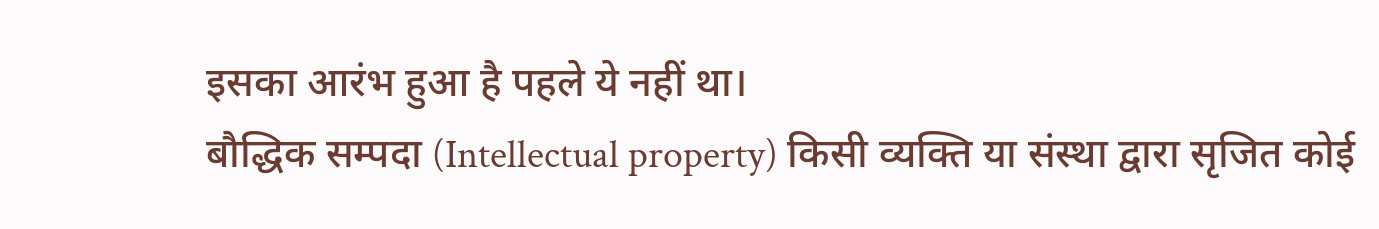इसका आरंभ हुआ है पहले ये नहीं था।
बौद्धिक सम्पदा (Intellectual property) किसी व्यक्ति या संस्था द्वारा सृजित कोई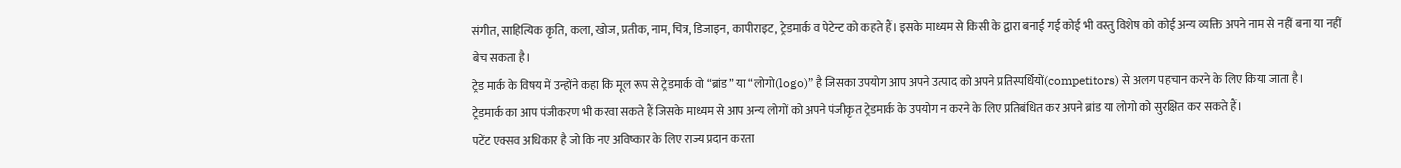संगीत, साहित्यिक कृति, कला, खोज, प्रतीक, नाम, चित्र, डिजाइन, कापीराइट, ट्रेडमार्क व पेटेन्ट को कहते हैं। इसके माध्यम से किसी के द्वारा बनाई गई कोई भी वस्तु विशेष को कोई अन्य व्यक्ति अपने नाम से नहीं बना या नहीं बेच सकता है।
ट्रेड मार्क के विषय में उन्होंने कहा कि मूल रूप से ट्रेडमार्क वो “ब्रांड” या “लोगो(logo)” है जिसका उपयोग आप अपने उत्पाद को अपने प्रतिस्पर्धियों(competitors) से अलग पहचान करने के लिए किया जाता है।
ट्रेडमार्क का आप पंजीकरण भी करवा सकते हैं जिसके माध्यम से आप अन्य लोगों को अपने पंजीकृत ट्रेडमार्क के उपयोग न करने के लिए प्रतिबंधित कर अपने ब्रांड या लोगो को सुरक्षित कर सकते हैं।
पटेंट एक्सव अधिकार है जो कि नए अविष्कार के लिए राज्य प्रदान करता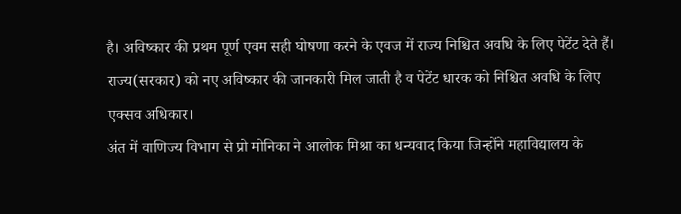है। अविष्कार की प्रथम पूर्ण एवम सही घोषणा करने के एवज में राज्य निश्चित अवधि के लिए पेटेंट देते हैं। राज्य(सरकार) को नए अविष्कार की जानकारी मिल जाती है व पेटेंट धारक को निश्चित अवधि के लिए एक्सव अधिकार।
अंत में वाणिज्य विभाग से प्रो मोनिका ने आलोक मिश्रा का धन्यवाद किया जिन्होंने महाविद्यालय के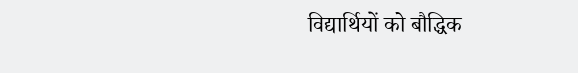विद्यार्थियों को बौद्धिक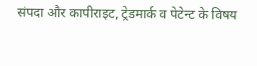संपदा और कापीराइट, ट्रेडमार्क व पेटेन्ट के विषय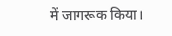में जागरूक किया।